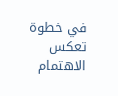في خطوة تعكس الاهتمام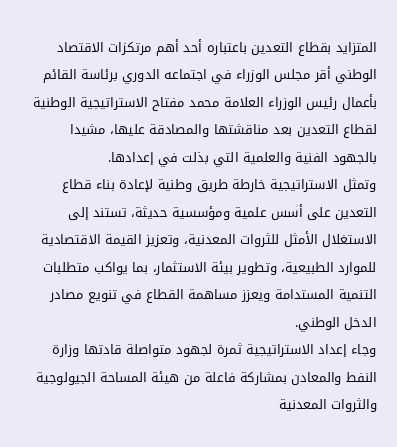المتزايد بقطاع التعدين باعتباره أحد أهم مرتكزات الاقتصاد الوطني أقر مجلس الوزراء في اجتماعه الدوري برئاسة القائم بأعمال رئيس الوزراء العلامة محمد مفتاح الاستراتيجية الوطنية لقطاع التعدين بعد مناقشتها والمصادقة عليها، مشيدا بالجهود الفنية والعلمية التي بذلت في إعدادها.
وتمثل الاستراتيجية خارطة طريق وطنية لإعادة بناء قطاع التعدين على أسس علمية ومؤسسية حديثة، تستند إلى الاستغلال الأمثل للثروات المعدنية، وتعزيز القيمة الاقتصادية للموارد الطبيعية، وتطوير بيئة الاستثمار، بما يواكب متطلبات التنمية المستدامة ويعزز مساهمة القطاع في تنويع مصادر الدخل الوطني.
وجاء إعداد الاستراتيجية ثمرة لجهود متواصلة قادتها وزارة النفط والمعادن بمشاركة فاعلة من هيئة المساحة الجيولوجية والثروات المعدنية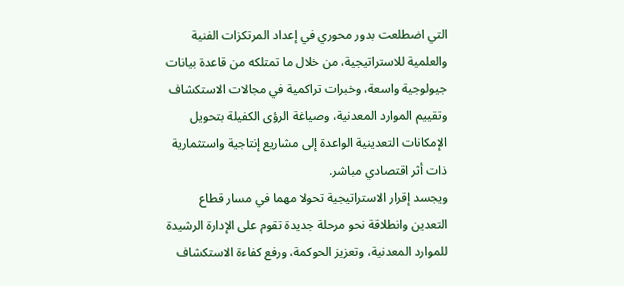التي اضطلعت بدور محوري في إعداد المرتكزات الفنية والعلمية للاستراتيجية، من خلال ما تمتلكه من قاعدة بيانات جيولوجية واسعة، وخبرات تراكمية في مجالات الاستكشاف وتقييم الموارد المعدنية، وصياغة الرؤى الكفيلة بتحويل الإمكانات التعدينية الواعدة إلى مشاريع إنتاجية واستثمارية ذات أثر اقتصادي مباشر.
ويجسد إقرار الاستراتيجية تحولا مهما في مسار قطاع التعدين وانطلاقة نحو مرحلة جديدة تقوم على الإدارة الرشيدة للموارد المعدنية، وتعزيز الحوكمة، ورفع كفاءة الاستكشاف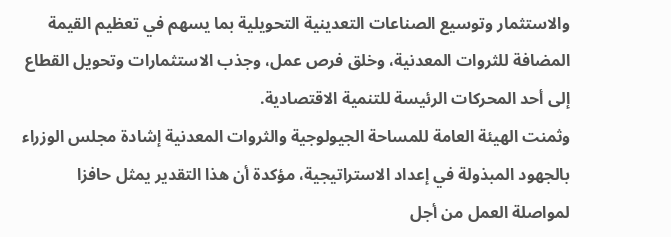والاستثمار وتوسيع الصناعات التعدينية التحويلية بما يسهم في تعظيم القيمة المضافة للثروات المعدنية، وخلق فرص عمل، وجذب الاستثمارات وتحويل القطاع إلى أحد المحركات الرئيسة للتنمية الاقتصادية.
وثمنت الهيئة العامة للمساحة الجيولوجية والثروات المعدنية إشادة مجلس الوزراء بالجهود المبذولة في إعداد الاستراتيجية، مؤكدة أن هذا التقدير يمثل حافزا لمواصلة العمل من أجل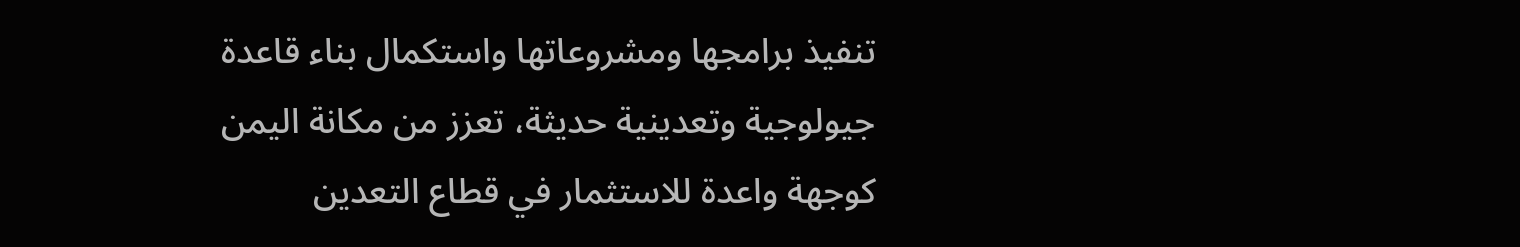تنفيذ برامجها ومشروعاتها واستكمال بناء قاعدة جيولوجية وتعدينية حديثة، تعزز من مكانة اليمن كوجهة واعدة للاستثمار في قطاع التعدين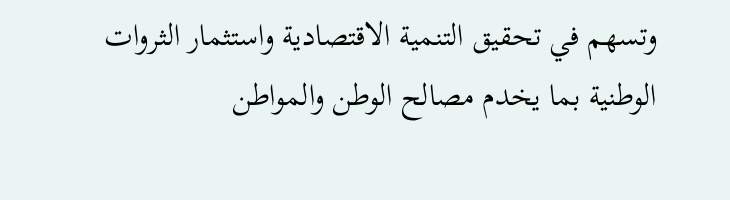وتسهم في تحقيق التنمية الاقتصادية واستثمار الثروات الوطنية بما يخدم مصالح الوطن والمواطن